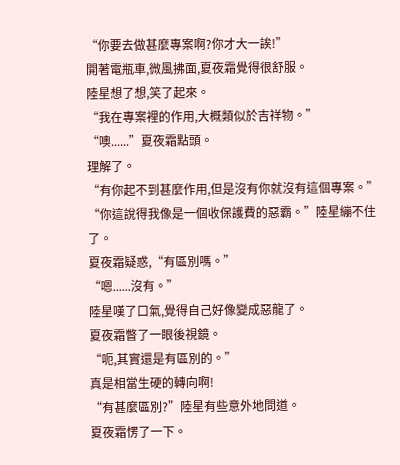“你要去做甚麼專案啊?你才大一誒!”
開著電瓶車,微風拂面,夏夜霜覺得很舒服。
陸星想了想,笑了起來。
“我在專案裡的作用,大概類似於吉祥物。”
“噢......”夏夜霜點頭。
理解了。
“有你起不到甚麼作用,但是沒有你就沒有這個專案。”
“你這說得我像是一個收保護費的惡霸。”陸星繃不住了。
夏夜霜疑惑,“有區別嗎。”
“嗯......沒有。”
陸星嘆了口氣,覺得自己好像變成惡龍了。
夏夜霜瞥了一眼後視鏡。
“呃,其實還是有區別的。”
真是相當生硬的轉向啊!
“有甚麼區別?”陸星有些意外地問道。
夏夜霜愣了一下。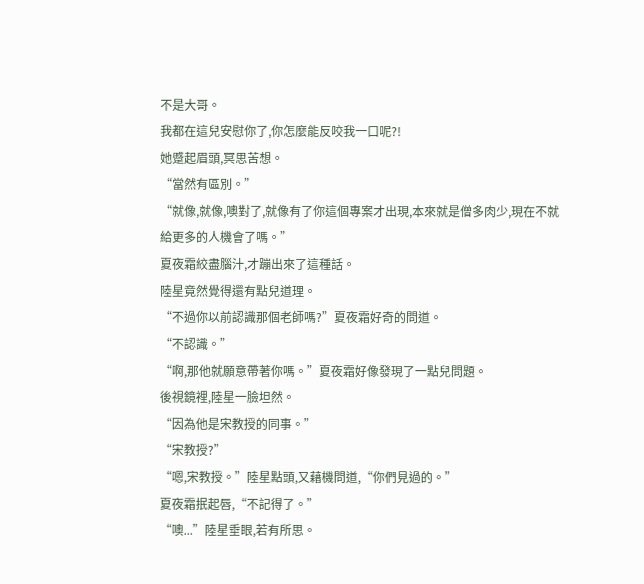不是大哥。
我都在這兒安慰你了,你怎麼能反咬我一口呢?!
她蹙起眉頭,冥思苦想。
“當然有區別。”
“就像,就像,噢對了,就像有了你這個專案才出現,本來就是僧多肉少,現在不就給更多的人機會了嗎。”
夏夜霜絞盡腦汁,才蹦出來了這種話。
陸星竟然覺得還有點兒道理。
“不過你以前認識那個老師嗎?”夏夜霜好奇的問道。
“不認識。”
“啊,那他就願意帶著你嗎。”夏夜霜好像發現了一點兒問題。
後視鏡裡,陸星一臉坦然。
“因為他是宋教授的同事。”
“宋教授?”
“嗯,宋教授。”陸星點頭,又藉機問道,“你們見過的。”
夏夜霜抿起唇,“不記得了。”
“噢...”陸星垂眼,若有所思。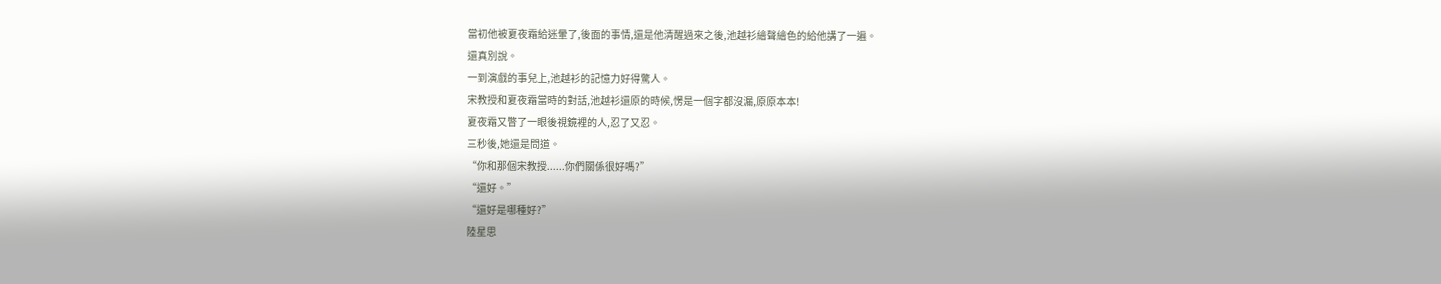當初他被夏夜霜給迷暈了,後面的事情,還是他清醒過來之後,池越衫繪聲繪色的給他講了一遍。
還真別說。
一到演戲的事兒上,池越衫的記憶力好得驚人。
宋教授和夏夜霜當時的對話,池越衫還原的時候,愣是一個字都沒漏,原原本本!
夏夜霜又瞥了一眼後視鏡裡的人,忍了又忍。
三秒後,她還是問道。
“你和那個宋教授......你們關係很好嗎?”
“還好。”
“還好是哪種好?”
陸星思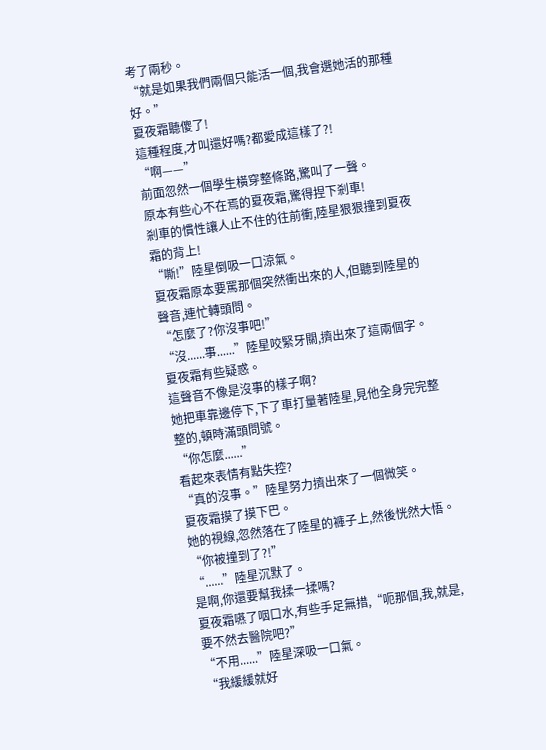考了兩秒。
“就是如果我們兩個只能活一個,我會選她活的那種好。”
夏夜霜聽傻了!
這種程度,才叫還好嗎?都愛成這樣了?!
“啊——”
前面忽然一個學生橫穿整條路,驚叫了一聲。
原本有些心不在焉的夏夜霜,驚得捏下剎車!
剎車的慣性讓人止不住的往前衝,陸星狠狠撞到夏夜霜的背上!
“嘶!”陸星倒吸一口涼氣。
夏夜霜原本要罵那個突然衝出來的人,但聽到陸星的聲音,連忙轉頭問。
“怎麼了?你沒事吧!”
“沒......事......”陸星咬緊牙關,擠出來了這兩個字。
夏夜霜有些疑惑。
這聲音不像是沒事的樣子啊?
她把車靠邊停下,下了車打量著陸星,見他全身完完整整的,頓時滿頭問號。
“你怎麼......”
看起來表情有點失控?
“真的沒事。”陸星努力擠出來了一個微笑。
夏夜霜摸了摸下巴。
她的視線,忽然落在了陸星的褲子上,然後恍然大悟。
“你被撞到了?!”
“......”陸星沉默了。
是啊,你還要幫我揉一揉嗎?
夏夜霜嚥了咽口水,有些手足無措,“呃那個,我,就是,要不然去醫院吧?”
“不用......”陸星深吸一口氣。
“我緩緩就好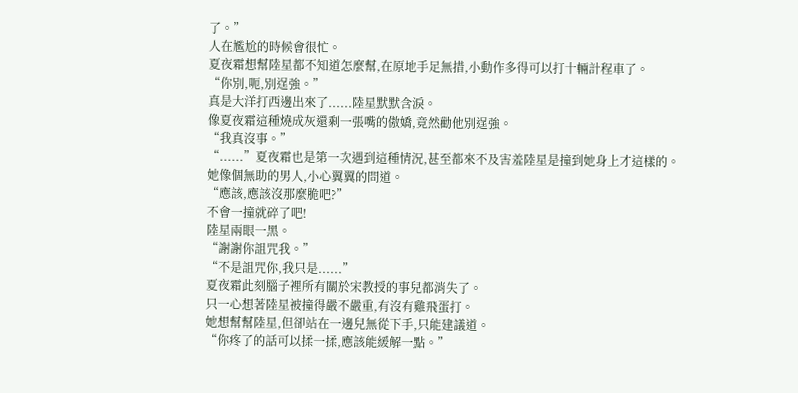了。”
人在尷尬的時候會很忙。
夏夜霜想幫陸星都不知道怎麼幫,在原地手足無措,小動作多得可以打十輛計程車了。
“你別,呃,別逞強。”
真是大洋打西邊出來了......陸星默默含淚。
像夏夜霜這種燒成灰還剩一張嘴的傲嬌,竟然勸他別逞強。
“我真沒事。”
“......”夏夜霜也是第一次遇到這種情況,甚至都來不及害羞陸星是撞到她身上才這樣的。
她像個無助的男人,小心翼翼的問道。
“應該,應該沒那麼脆吧?”
不會一撞就碎了吧!
陸星兩眼一黑。
“謝謝你詛咒我。”
“不是詛咒你,我只是......”
夏夜霜此刻腦子裡所有關於宋教授的事兒都消失了。
只一心想著陸星被撞得嚴不嚴重,有沒有雞飛蛋打。
她想幫幫陸星,但卻站在一邊兒無從下手,只能建議道。
“你疼了的話可以揉一揉,應該能緩解一點。”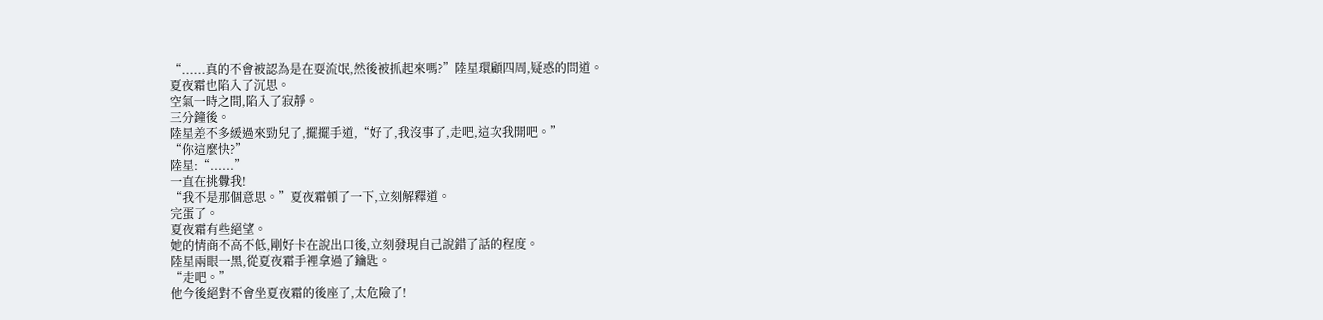“......真的不會被認為是在耍流氓,然後被抓起來嗎?”陸星環顧四周,疑惑的問道。
夏夜霜也陷入了沉思。
空氣一時之間,陷入了寂靜。
三分鐘後。
陸星差不多緩過來勁兒了,擺擺手道,“好了,我沒事了,走吧,這次我開吧。”
“你這麼快?”
陸星:“......”
一直在挑釁我!
“我不是那個意思。”夏夜霜頓了一下,立刻解釋道。
完蛋了。
夏夜霜有些絕望。
她的情商不高不低,剛好卡在說出口後,立刻發現自己說錯了話的程度。
陸星兩眼一黑,從夏夜霜手裡拿過了鑰匙。
“走吧。”
他今後絕對不會坐夏夜霜的後座了,太危險了!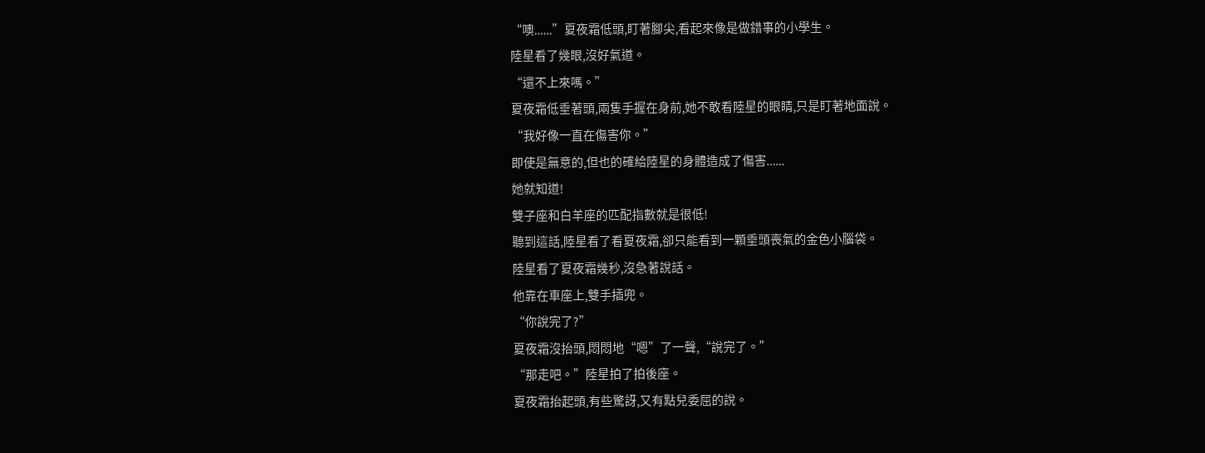“噢......”夏夜霜低頭,盯著腳尖,看起來像是做錯事的小學生。
陸星看了幾眼,沒好氣道。
“還不上來嗎。”
夏夜霜低垂著頭,兩隻手握在身前,她不敢看陸星的眼睛,只是盯著地面說。
“我好像一直在傷害你。”
即使是無意的,但也的確給陸星的身體造成了傷害......
她就知道!
雙子座和白羊座的匹配指數就是很低!
聽到這話,陸星看了看夏夜霜,卻只能看到一顆垂頭喪氣的金色小腦袋。
陸星看了夏夜霜幾秒,沒急著說話。
他靠在車座上,雙手插兜。
“你說完了?”
夏夜霜沒抬頭,悶悶地“嗯”了一聲,“說完了。”
“那走吧。”陸星拍了拍後座。
夏夜霜抬起頭,有些驚訝,又有點兒委屈的說。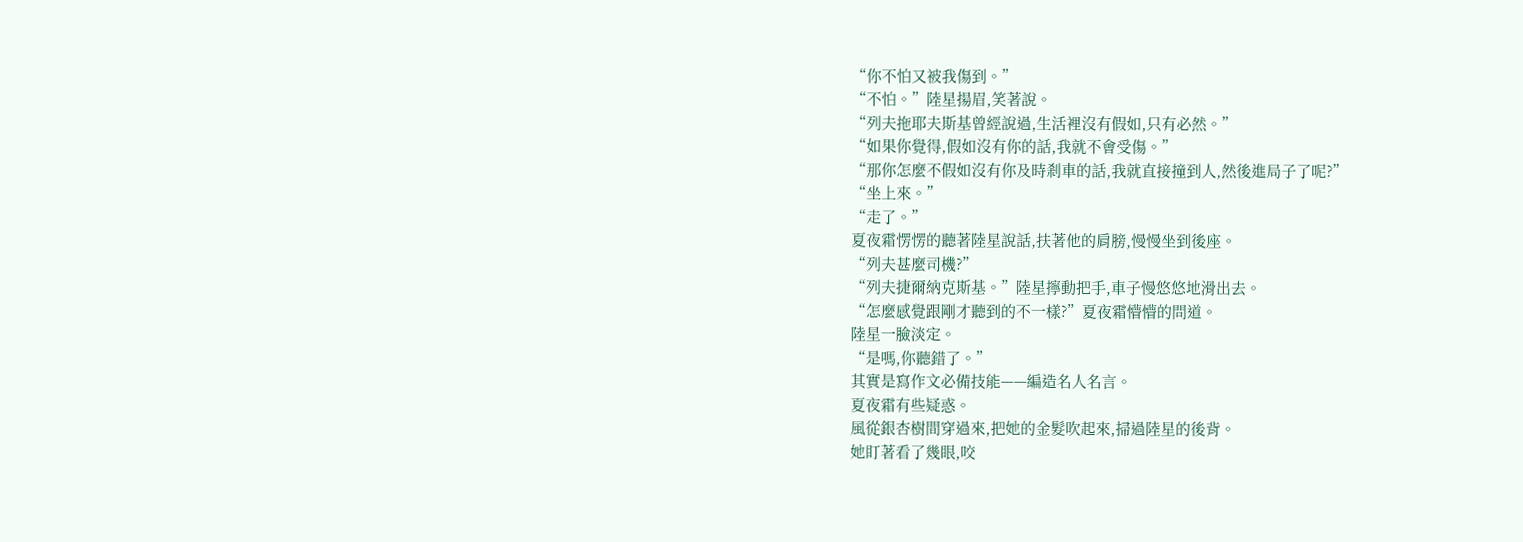“你不怕又被我傷到。”
“不怕。”陸星揚眉,笑著說。
“列夫拖耶夫斯基曾經說過,生活裡沒有假如,只有必然。”
“如果你覺得,假如沒有你的話,我就不會受傷。”
“那你怎麼不假如沒有你及時剎車的話,我就直接撞到人,然後進局子了呢?”
“坐上來。”
“走了。”
夏夜霜愣愣的聽著陸星說話,扶著他的肩膀,慢慢坐到後座。
“列夫甚麼司機?”
“列夫捷爾納克斯基。”陸星擰動把手,車子慢悠悠地滑出去。
“怎麼感覺跟剛才聽到的不一樣?”夏夜霜懵懵的問道。
陸星一臉淡定。
“是嗎,你聽錯了。”
其實是寫作文必備技能——編造名人名言。
夏夜霜有些疑惑。
風從銀杏樹間穿過來,把她的金髮吹起來,掃過陸星的後背。
她盯著看了幾眼,咬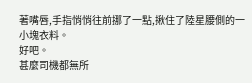著嘴唇,手指悄悄往前挪了一點,揪住了陸星腰側的一小塊衣料。
好吧。
甚麼司機都無所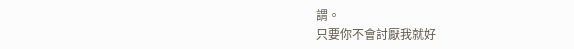謂。
只要你不會討厭我就好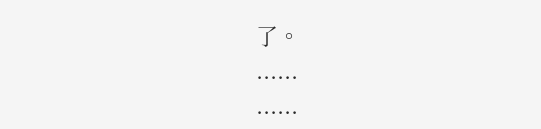了。
......
......